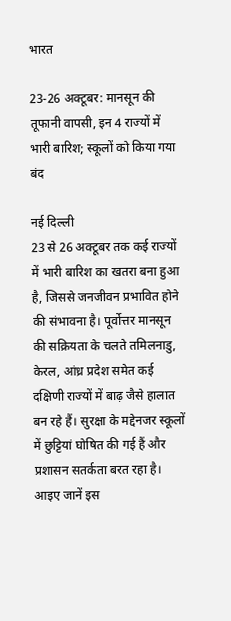भारत

23-26 अक्टूबर: मानसून की तूफानी वापसी, इन 4 राज्यों में भारी बारिश; स्कूलों को किया गया बंद

नई दिल्ली
23 से 26 अक्टूबर तक कई राज्यों में भारी बारिश का खतरा बना हुआ है, जिससे जनजीवन प्रभावित होने की संभावना है। पूर्वोत्तर मानसून की सक्रियता के चलते तमिलनाडु, केरल, आंध्र प्रदेश समेत कई दक्षिणी राज्यों में बाढ़ जैसे हालात बन रहे हैं। सुरक्षा के मद्देनजर स्कूलों में छुट्टियां घोषित की गई हैं और प्रशासन सतर्कता बरत रहा है। आइए जानें इस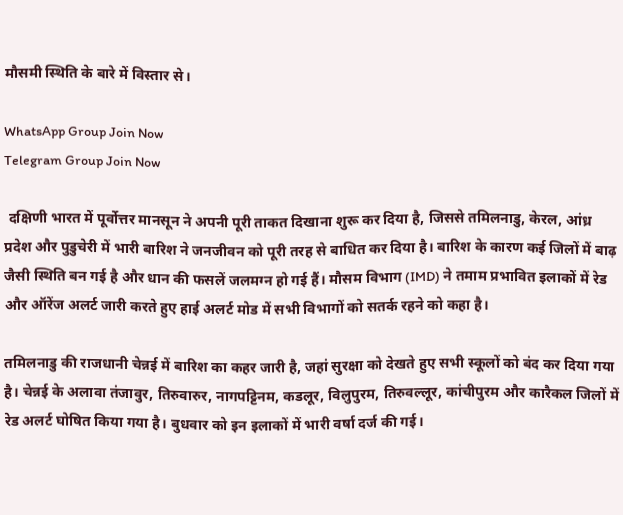मौसमी स्थिति के बारे में विस्तार से।

WhatsApp Group Join Now
Telegram Group Join Now

 दक्षिणी भारत में पूर्वोत्तर मानसून ने अपनी पूरी ताकत दिखाना शुरू कर दिया है, जिससे तमिलनाडु, केरल, आंध्र प्रदेश और पुडुचेरी में भारी बारिश ने जनजीवन को पूरी तरह से बाधित कर दिया है। बारिश के कारण कई जिलों में बाढ़ जैसी स्थिति बन गई है और धान की फसलें जलमग्न हो गई हैं। मौसम विभाग (IMD) ने तमाम प्रभावित इलाकों में रेड और ऑरेंज अलर्ट जारी करते हुए हाई अलर्ट मोड में सभी विभागों को सतर्क रहने को कहा है।

तमिलनाडु की राजधानी चेन्नई में बारिश का कहर जारी है, जहां सुरक्षा को देखते हुए सभी स्कूलों को बंद कर दिया गया है। चेन्नई के अलावा तंजावुर, तिरुवारुर, नागपट्टिनम, कडलूर, विलुपुरम, तिरुवल्लूर, कांचीपुरम और कारैकल जिलों में रेड अलर्ट घोषित किया गया है। बुधवार को इन इलाकों में भारी वर्षा दर्ज की गई।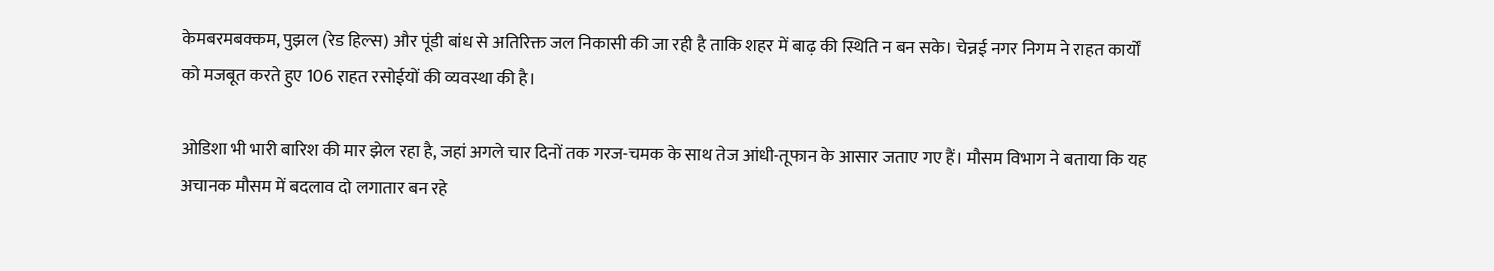केमबरमबक्कम, पुझल (रेड हिल्स) और पूंडी बांध से अतिरिक्त जल निकासी की जा रही है ताकि शहर में बाढ़ की स्थिति न बन सके। चेन्नई नगर निगम ने राहत कार्यों को मजबूत करते हुए 106 राहत रसोईयों की व्यवस्था की है।

ओडिशा भी भारी बारिश की मार झेल रहा है, जहां अगले चार दिनों तक गरज-चमक के साथ तेज आंधी-तूफान के आसार जताए गए हैं। मौसम विभाग ने बताया कि यह अचानक मौसम में बदलाव दो लगातार बन रहे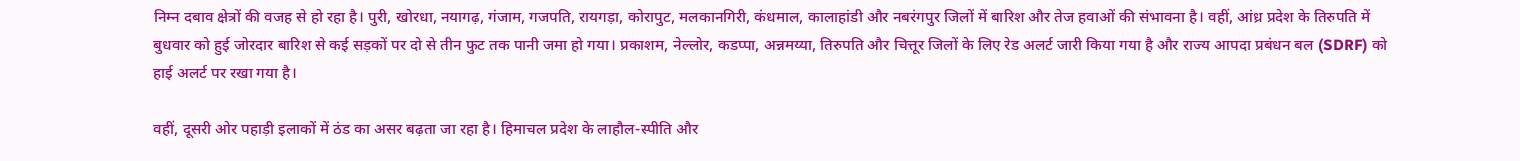निम्न दबाव क्षेत्रों की वजह से हो रहा है। पुरी, खोरधा, नयागढ़, गंजाम, गजपति, रायगड़ा, कोरापुट, मलकानगिरी, कंधमाल, कालाहांडी और नबरंगपुर जिलों में बारिश और तेज हवाओं की संभावना है। वहीं, आंध्र प्रदेश के तिरुपति में बुधवार को हुई जोरदार बारिश से कई सड़कों पर दो से तीन फुट तक पानी जमा हो गया। प्रकाशम, नेल्लोर, कडप्पा, अन्नमय्या, तिरुपति और चित्तूर जिलों के लिए रेड अलर्ट जारी किया गया है और राज्य आपदा प्रबंधन बल (SDRF) को हाई अलर्ट पर रखा गया है।

वहीं, दूसरी ओर पहाड़ी इलाकों में ठंड का असर बढ़ता जा रहा है। हिमाचल प्रदेश के लाहौल-स्पीति और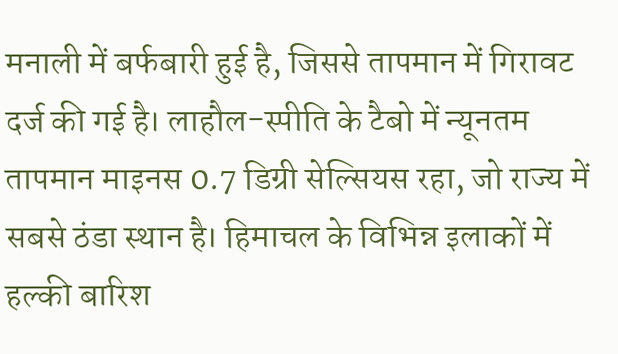मनाली में बर्फबारी हुई है, जिससे तापमान में गिरावट दर्ज की गई है। लाहौल-स्पीति के टैबो में न्यूनतम तापमान माइनस 0.7 डिग्री सेल्सियस रहा, जो राज्य में सबसे ठंडा स्थान है। हिमाचल के विभिन्न इलाकों में हल्की बारिश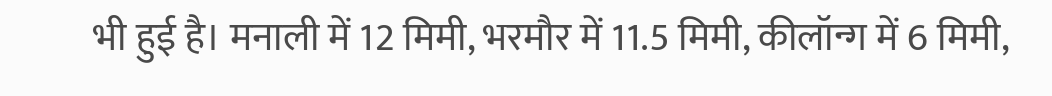भी हुई है। मनाली में 12 मिमी, भरमौर में 11.5 मिमी, कीलॉन्ग में 6 मिमी,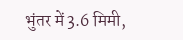भुंतर में 3.6 मिमी,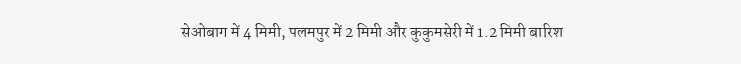सेओबाग में 4 मिमी, पलमपुर में 2 मिमी और कुकुमसेरी में 1.2 मिमी बारिश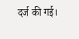दर्ज की गई।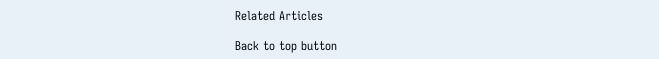Related Articles

Back to top button